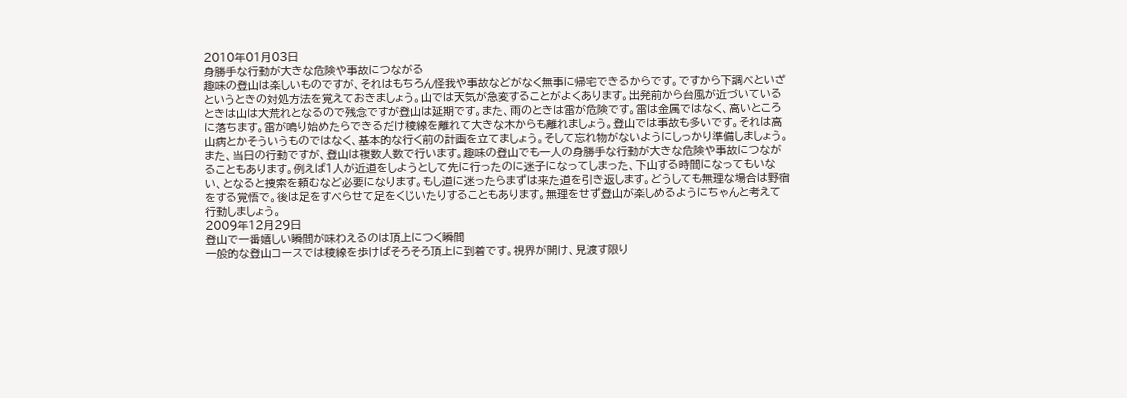2010年01月03日
身勝手な行動が大きな危険や事故につながる
趣味の登山は楽しいものですが、それはもちろん怪我や事故などがなく無事に帰宅できるからです。ですから下調べといざというときの対処方法を覚えておきましょう。山では天気が急変することがよくあります。出発前から台風が近づいているときは山は大荒れとなるので残念ですが登山は延期です。また、雨のときは雷が危険です。雷は金属ではなく、高いところに落ちます。雷が鳴り始めたらできるだけ稜線を離れて大きな木からも離れましょう。登山では事故も多いです。それは高山病とかそういうものではなく、基本的な行く前の計画を立てましょう。そして忘れ物がないようにしっかり準備しましょう。また、当日の行動ですが、登山は複数人数で行います。趣味の登山でも一人の身勝手な行動が大きな危険や事故につながることもあります。例えば1人が近道をしようとして先に行ったのに迷子になってしまった、下山する時間になってもいない、となると捜索を頼むなど必要になります。もし道に迷ったらまずは来た道を引き返します。どうしても無理な場合は野宿をする覚悟で。後は足をすべらせて足をくじいたりすることもあります。無理をせず登山が楽しめるようにちゃんと考えて行動しましょう。
2009年12月29日
登山で一番嬉しい瞬間が味わえるのは頂上につく瞬間
一般的な登山コースでは稜線を歩けばそろそろ頂上に到着です。視界が開け、見渡す限り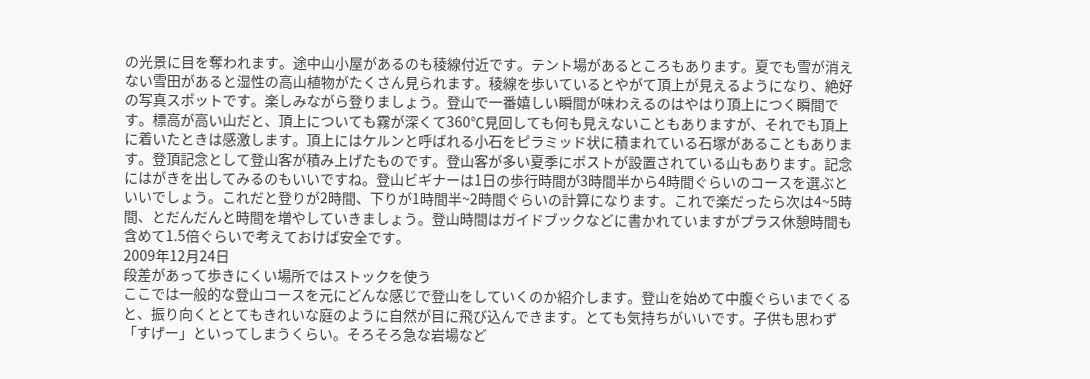の光景に目を奪われます。途中山小屋があるのも稜線付近です。テント場があるところもあります。夏でも雪が消えない雪田があると湿性の高山植物がたくさん見られます。稜線を歩いているとやがて頂上が見えるようになり、絶好の写真スポットです。楽しみながら登りましょう。登山で一番嬉しい瞬間が味わえるのはやはり頂上につく瞬間です。標高が高い山だと、頂上についても霧が深くて360℃見回しても何も見えないこともありますが、それでも頂上に着いたときは感激します。頂上にはケルンと呼ばれる小石をピラミッド状に積まれている石塚があることもあります。登頂記念として登山客が積み上げたものです。登山客が多い夏季にポストが設置されている山もあります。記念にはがきを出してみるのもいいですね。登山ビギナーは1日の歩行時間が3時間半から4時間ぐらいのコースを選ぶといいでしょう。これだと登りが2時間、下りが1時間半~2時間ぐらいの計算になります。これで楽だったら次は4~5時間、とだんだんと時間を増やしていきましょう。登山時間はガイドブックなどに書かれていますがプラス休憩時間も含めて1.5倍ぐらいで考えておけば安全です。
2009年12月24日
段差があって歩きにくい場所ではストックを使う
ここでは一般的な登山コースを元にどんな感じで登山をしていくのか紹介します。登山を始めて中腹ぐらいまでくると、振り向くととてもきれいな庭のように自然が目に飛び込んできます。とても気持ちがいいです。子供も思わず「すげー」といってしまうくらい。そろそろ急な岩場など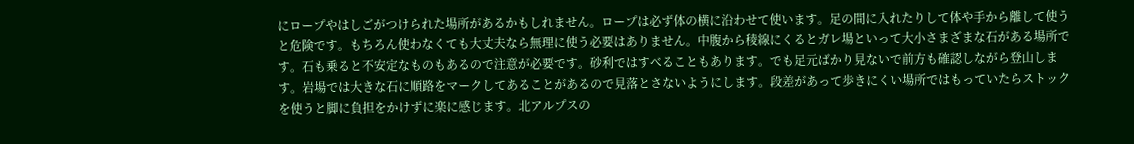にロープやはしごがつけられた場所があるかもしれません。ロープは必ず体の横に沿わせて使います。足の間に入れたりして体や手から離して使うと危険です。もちろん使わなくても大丈夫なら無理に使う必要はありません。中腹から稜線にくるとガレ場といって大小さまざまな石がある場所です。石も乗ると不安定なものもあるので注意が必要です。砂利ではすべることもあります。でも足元ばかり見ないで前方も確認しながら登山します。岩場では大きな石に順路をマークしてあることがあるので見落とさないようにします。段差があって歩きにくい場所ではもっていたらストックを使うと脚に負担をかけずに楽に感じます。北アルプスの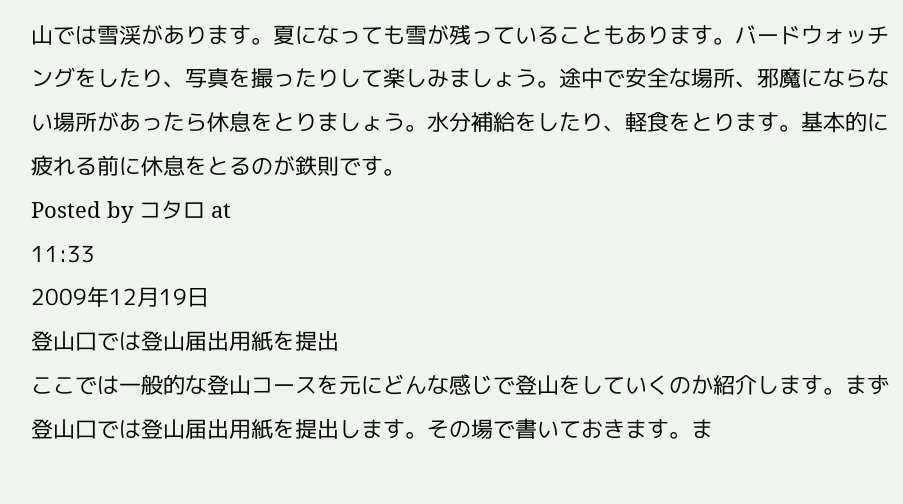山では雪渓があります。夏になっても雪が残っていることもあります。バードウォッチングをしたり、写真を撮ったりして楽しみましょう。途中で安全な場所、邪魔にならない場所があったら休息をとりましょう。水分補給をしたり、軽食をとります。基本的に疲れる前に休息をとるのが鉄則です。
Posted by コタロ at
11:33
2009年12月19日
登山口では登山届出用紙を提出
ここでは一般的な登山コースを元にどんな感じで登山をしていくのか紹介します。まず登山口では登山届出用紙を提出します。その場で書いておきます。ま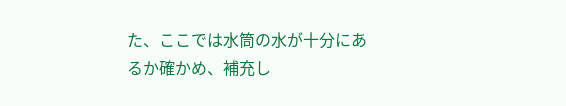た、ここでは水筒の水が十分にあるか確かめ、補充し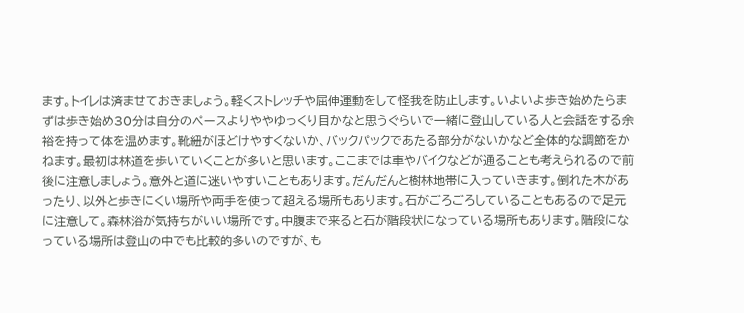ます。トイレは済ませておきましょう。軽くストレッチや屈伸運動をして怪我を防止します。いよいよ歩き始めたらまずは歩き始め30分は自分のペースよりややゆっくり目かなと思うぐらいで一緒に登山している人と会話をする余裕を持って体を温めます。靴紐がほどけやすくないか、バックパックであたる部分がないかなど全体的な調節をかねます。最初は林道を歩いていくことが多いと思います。ここまでは車やバイクなどが通ることも考えられるので前後に注意しましょう。意外と道に迷いやすいこともあります。だんだんと樹林地帯に入っていきます。倒れた木があったり、以外と歩きにくい場所や両手を使って超える場所もあります。石がごろごろしていることもあるので足元に注意して。森林浴が気持ちがいい場所です。中腹まで来ると石が階段状になっている場所もあります。階段になっている場所は登山の中でも比較的多いのですが、も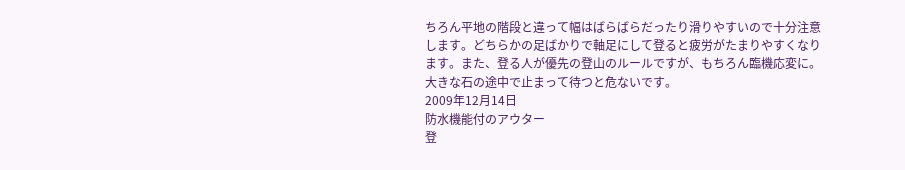ちろん平地の階段と違って幅はばらばらだったり滑りやすいので十分注意します。どちらかの足ばかりで軸足にして登ると疲労がたまりやすくなります。また、登る人が優先の登山のルールですが、もちろん臨機応変に。大きな石の途中で止まって待つと危ないです。
2009年12月14日
防水機能付のアウター
登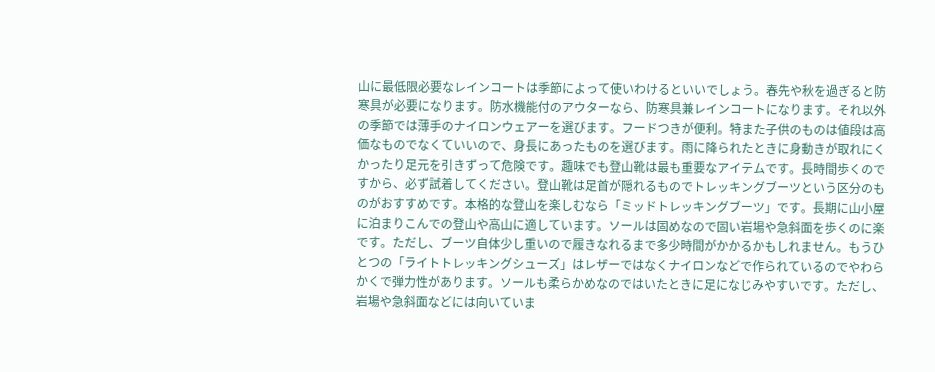山に最低限必要なレインコートは季節によって使いわけるといいでしょう。春先や秋を過ぎると防寒具が必要になります。防水機能付のアウターなら、防寒具兼レインコートになります。それ以外の季節では薄手のナイロンウェアーを選びます。フードつきが便利。特また子供のものは値段は高価なものでなくていいので、身長にあったものを選びます。雨に降られたときに身動きが取れにくかったり足元を引きずって危険です。趣味でも登山靴は最も重要なアイテムです。長時間歩くのですから、必ず試着してください。登山靴は足首が隠れるものでトレッキングブーツという区分のものがおすすめです。本格的な登山を楽しむなら「ミッドトレッキングブーツ」です。長期に山小屋に泊まりこんでの登山や高山に適しています。ソールは固めなので固い岩場や急斜面を歩くのに楽です。ただし、ブーツ自体少し重いので履きなれるまで多少時間がかかるかもしれません。もうひとつの「ライトトレッキングシューズ」はレザーではなくナイロンなどで作られているのでやわらかくで弾力性があります。ソールも柔らかめなのではいたときに足になじみやすいです。ただし、岩場や急斜面などには向いていま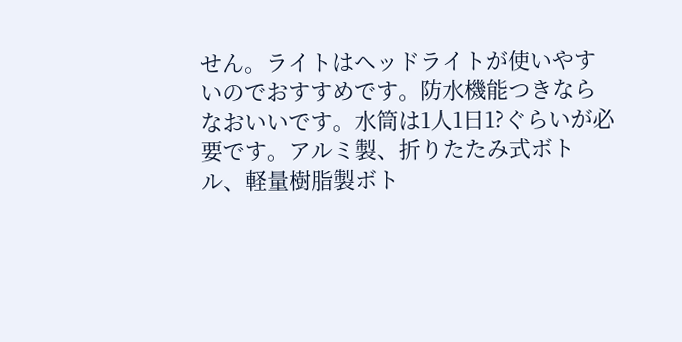せん。ライトはヘッドライトが使いやすいのでおすすめです。防水機能つきならなおいいです。水筒は1人1日1?ぐらいが必要です。アルミ製、折りたたみ式ボトル、軽量樹脂製ボト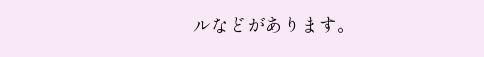ルなどがあります。